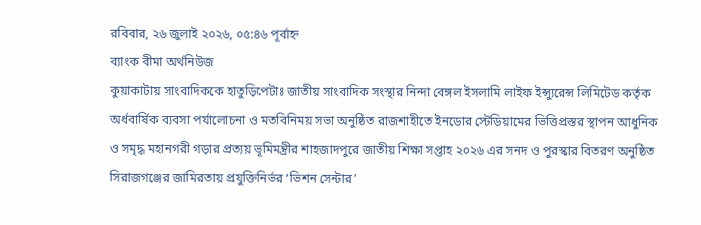রবিবার, ২৬ জুলাই ২০২৬, ০৫:৪৬ পূর্বাহ্ন
ব্যাংক বীমা অর্থনিউজ
কুয়াকাটায় সাংবাদিককে হাতুড়িপেটাঃ জাতীয় সাংবাদিক সংস্থার নিন্দা বেঙ্গল ইসলামি লাইফ ইন্স্যুরেন্স লিমিটেড কর্তৃক অর্ধবার্ষিক ব্যবসা পর্যালোচনা ও মতবিনিময় সভা অনুষ্ঠিত রাজশাহীতে ইনডোর স্টেডিয়ামের ভিত্তিপ্রস্তর স্থাপন আধুনিক ও সমৃদ্ধ মহানগরী গড়ার প্রত্যয় ভূমিমন্ত্রীর শাহজাদপুরে জাতীয় শিক্ষা সপ্তাহ ২০২৬ এর সনদ ও পুরস্কার বিতরণ অনুষ্ঠিত সিরাজগঞ্জের জামিরতায় প্রযুক্তিনির্ভর ‘ভিশন সেন্টার’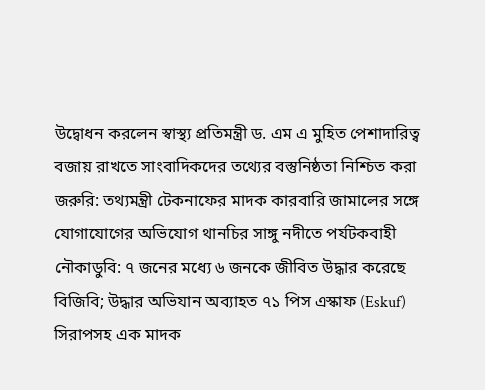উদ্বোধন করলেন স্বাস্থ্য প্রতিমন্ত্রী ড. এম এ মুহিত পেশাদারিত্ব বজায় রাখতে সাংবাদিকদের তথ্যের বস্তুনিষ্ঠতা নিশ্চিত করা জরুরি: তথ্যমন্ত্রী টেকনাফের মাদক কারবারি জামালের সঙ্গে যোগাযোগের অভিযোগ থানচির সাঙ্গু নদীতে পর্যটকবাহী নৌকাডুবি: ৭ জনের মধ্যে ৬ জনকে জীবিত উদ্ধার করেছে বিজিবি; উদ্ধার অভিযান অব্যাহত ৭১ পিস এস্কাফ (Eskuf) সিরাপসহ এক মাদক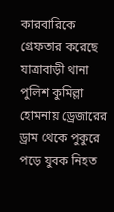কারবারিকে গ্রেফতার করেছে যাত্রাবাড়ী থানা পুলিশ কুমিল্লা হোমনায় ড্রেজারের ড্রাম থেকে পুকুরে পড়ে যুবক নিহত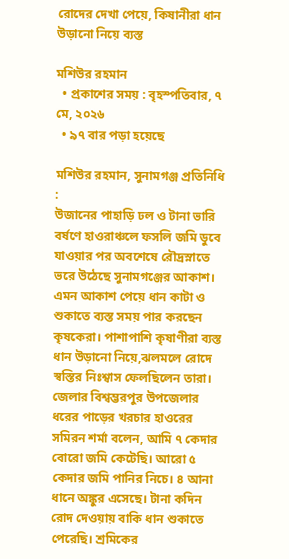রোদের দেখা পেয়ে, কিষানীরা ধান উড়ানো নিয়ে ব্যস্ত

মশিউর রহমান
  • প্রকাশের সময় : বৃহস্পতিবার, ৭ মে, ২০২৬
  • ৯৭ বার পড়া হয়েছে

মশিউর রহমান, সুনামগঞ্জ প্রতিনিধি :
উজানের পাহাড়ি ঢল ও টানা ভারি বর্ষণে হাওরাঞ্চলে ফসলি জমি ডুবে যাওয়ার পর অবশেষে রৌদ্রস্নাতে ভরে উঠেছে সুনামগঞ্জের আকাশ। এমন আকাশ পেয়ে ধান কাটা ও শুকাতে ব্যস্ত সময় পার করছেন কৃষকেরা। পাশাপাশি কৃষাণীরা ব্যস্ত ধান উড়ানো নিয়ে,ঝলমলে রোদে স্বস্তির নিঃশ্বাস ফেলছিলেন তারা।
জেলার বিশ্বম্ভরপুর উপজেলার ধরের পাড়ের খরচার হাওরের সমিরন শর্মা বলেন, আমি ৭ কেদার বোরো জমি কেটেছি। আরো ৫ কেদার জমি পানির নিচে। ৪ আনা ধানে অঙ্কুর এসেছে। টানা কদিন রোদ দেওয়ায় বাকি ধান শুকাতে পেরেছি। শ্রমিকের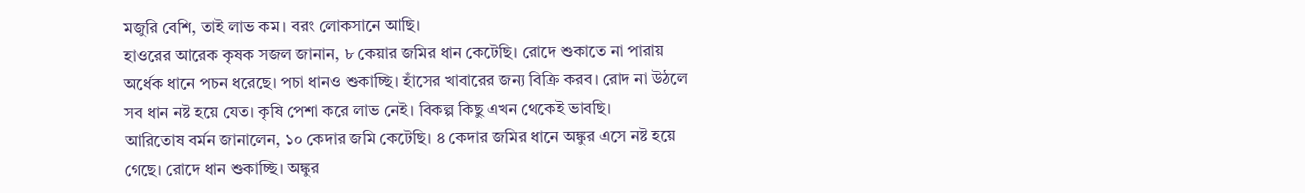মজুরি বেশি, তাই লাভ কম। বরং লোকসানে আছি।
হাওরের আরেক কৃষক সজল জানান, ৮ কেয়ার জমির ধান কেটেছি। রোদে শুকাতে না পারায় অর্ধেক ধানে পচন ধরেছে। পচা ধানও শুকাচ্ছি। হাঁসের খাবারের জন্য বিক্রি করব। রোদ না উঠলে সব ধান নষ্ট হয়ে যেত। কৃষি পেশা করে লাভ নেই। বিকল্প কিছু এখন থেকেই ভাবছি।
আরিতোষ বর্মন জানালেন, ১০ কেদার জমি কেটেছি। ৪ কেদার জমির ধানে অঙ্কুর এসে নষ্ট হয়ে গেছে। রোদে ধান শুকাচ্ছি। অঙ্কুর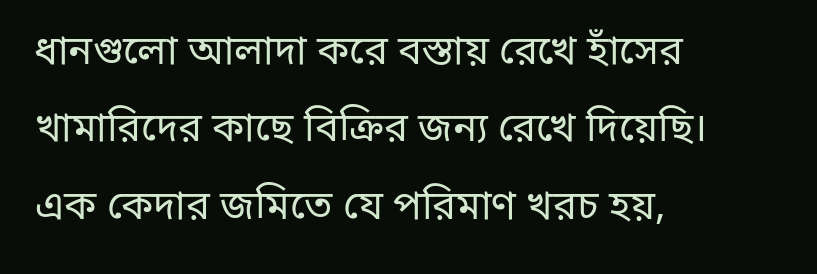ধানগুলো আলাদা করে বস্তায় রেখে হাঁসের খামারিদের কাছে বিক্রির জন্য রেখে দিয়েছি। এক কেদার জমিতে যে পরিমাণ খরচ হয়,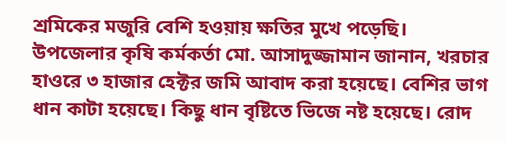শ্রমিকের মজুরি বেশি হওয়ায় ক্ষতির মুখে পড়েছি।
উপজেলার কৃষি কর্মকর্তা মো. আসাদুজ্জামান জানান, খরচার হাওরে ৩ হাজার হেক্টর জমি আবাদ করা হয়েছে। বেশির ভাগ ধান কাটা হয়েছে। কিছু ধান বৃষ্টিতে ভিজে নষ্ট হয়েছে। রোদ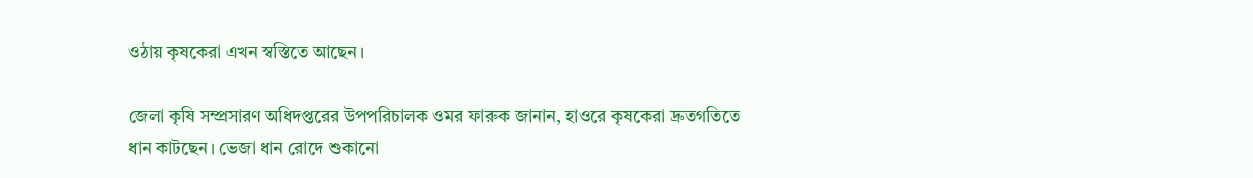ওঠায় কৃষকেরা এখন স্বস্তিতে আছেন।

জেলা কৃষি সম্প্রসারণ অধিদপ্তরের উপপরিচালক ওমর ফারুক জানান, হাওরে কৃষকেরা দ্রুতগতিতে ধান কাটছেন। ভেজা ধান রোদে শুকানো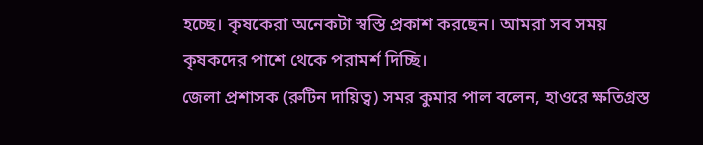হচ্ছে। কৃষকেরা অনেকটা স্বস্তি প্রকাশ করছেন। আমরা সব সময় কৃষকদের পাশে থেকে পরামর্শ দিচ্ছি।
জেলা প্রশাসক (রুটিন দায়িত্ব) সমর কুমার পাল বলেন, হাওরে ক্ষতিগ্রস্ত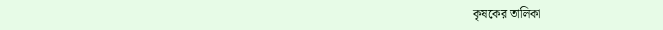কৃষকের তালিকা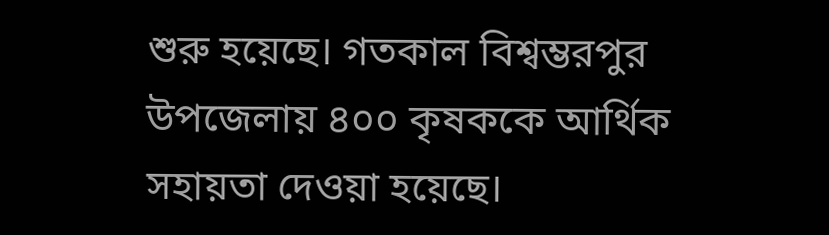শুরু হয়েছে। গতকাল বিশ্বম্ভরপুর উপজেলায় ৪০০ কৃষককে আর্থিক সহায়তা দেওয়া হয়েছে।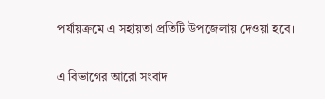পর্যায়ক্রমে এ সহায়তা প্রতিটি উপজেলায় দেওয়া হবে।

এ বিভাগের আরো সংবাদ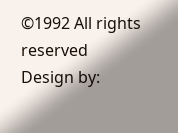©1992 All rights reserved
Design by: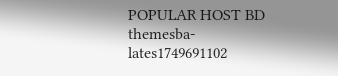POPULAR HOST BD
themesba-lates1749691102